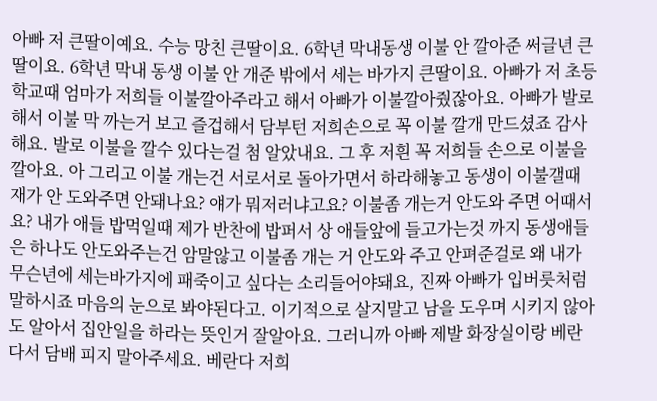아빠 저 큰딸이예요. 수능 망친 큰딸이요. 6학년 막내동생 이불 안 깔아준 써글년 큰딸이요. 6학년 막내 동생 이불 안 개준 밖에서 세는 바가지 큰딸이요. 아빠가 저 초등학교때 엄마가 저희들 이불깔아주라고 해서 아빠가 이불깔아줬잖아요. 아빠가 발로 해서 이불 막 까는거 보고 즐겁해서 담부턴 저희손으로 꼭 이불 깔개 만드셨죠 감사해요. 발로 이불을 깔수 있다는걸 첨 알았내요. 그 후 저흰 꼭 저희들 손으로 이불을 깔아요. 아 그리고 이불 개는건 서로서로 돌아가면서 하라해놓고 동생이 이불갤때 재가 안 도와주면 안돼나요? 얘가 뭐저러냐고요? 이불좀 개는거 안도와 주면 어때서요? 내가 애들 밥먹일때 제가 반찬에 밥퍼서 상 애들앞에 들고가는것 까지 동생애들은 하나도 안도와주는건 암말않고 이불좀 개는 거 안도와 주고 안펴준걸로 왜 내가 무슨년에 세는바가지에 패죽이고 싶다는 소리들어야돼요, 진짜 아빠가 입버릇처럼 말하시죠 마음의 눈으로 봐야된다고. 이기적으로 살지말고 남을 도우며 시키지 않아도 알아서 집안일을 하라는 뜻인거 잘알아요. 그러니까 아빠 제발 화장실이랑 베란다서 담배 피지 말아주세요. 베란다 저희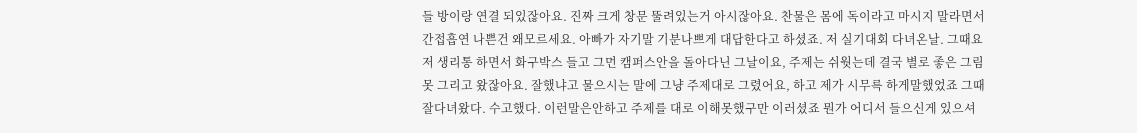들 방이랑 연결 되있잖아요. 진짜 크게 창문 뚤려있는거 아시잖아요. 찬물은 몸에 독이라고 마시지 말라면서 간접흡연 나쁜건 왜모르세요. 아빠가 자기말 기분나쁘게 대답한다고 하셨죠. 저 실기대회 다녀온날. 그때요 저 생리통 하면서 화구박스 들고 그먼 캠퍼스안을 돌아다닌 그날이요, 주제는 쉬웟는데 결국 별로 좋은 그림 못 그리고 왔잖아요. 잘했냐고 물으시는 말에 그냥 주제대로 그렸어요, 하고 제가 시무륵 하게말했었죠 그때 잘다녀왔다. 수고했다. 이런말은안하고 주제를 대로 이해못했구만 이러셨죠 뭔가 어디서 들으신게 있으셔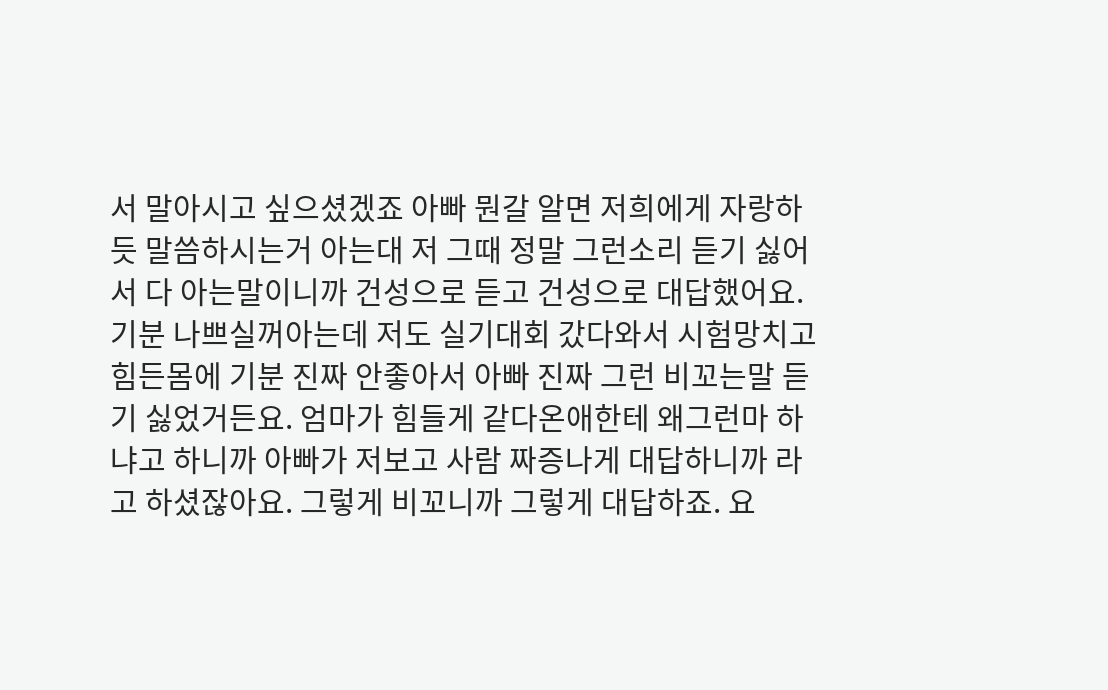서 말아시고 싶으셨겠죠 아빠 뭔갈 알면 저희에게 자랑하듯 말씀하시는거 아는대 저 그때 정말 그런소리 듣기 싫어서 다 아는말이니까 건성으로 듣고 건성으로 대답했어요. 기분 나쁘실꺼아는데 저도 실기대회 갔다와서 시험망치고 힘든몸에 기분 진짜 안좋아서 아빠 진짜 그런 비꼬는말 듣기 싫었거든요. 엄마가 힘들게 같다온애한테 왜그런마 하냐고 하니까 아빠가 저보고 사람 짜증나게 대답하니까 라고 하셨잖아요. 그렇게 비꼬니까 그렇게 대답하죠. 요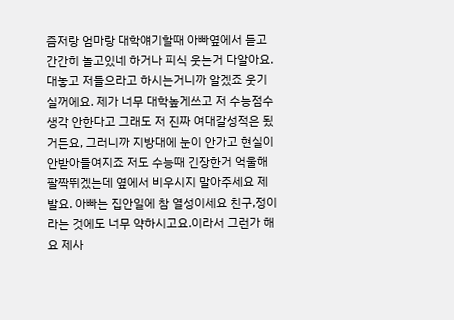즘저랑 엄마랑 대학얘기할때 아빠옆에서 듣고 간간히 놀고있네 하거나 피식 웃는거 다알아요. 대놓고 저들으라고 하시는거니까 알겠죠 웃기실꺼에요. 제가 너무 대학높게쓰고 저 수능점수 생각 안한다고 그래도 저 진짜 여대갈성적은 됬거든요, 그러니까 지방대에 눈이 안가고 현실이 안받아들여지죠 저도 수능때 긴장한거 억울해 팔짝뛰겠는데 옆에서 비우시지 말아주세요 제발요. 아빠는 집안일에 참 열성이세요 친구,정이라는 것에도 너무 약하시고요.이라서 그런가 해요 제사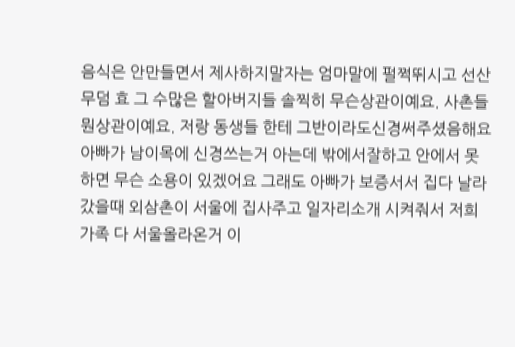음식은 안만들면서 제사하지말자는 엄마말에 펄쩍뛰시고 선산 무덤 효 그 수많은 할아버지들 솔찍히 무슨상관이예요. 사촌들 뭔상관이예요. 저랑 동생들 한테 그반이라도신경써주셨음해요 아빠가 남이목에 신경쓰는거 아는데 밖에서잘하고 안에서 못하면 무슨 소용이 있겠어요 그래도 아빠가 보증서서 집다 날라갔을때 외삼촌이 서울에 집사주고 일자리소개 시켜줘서 저희가족 다 서울올라온거 이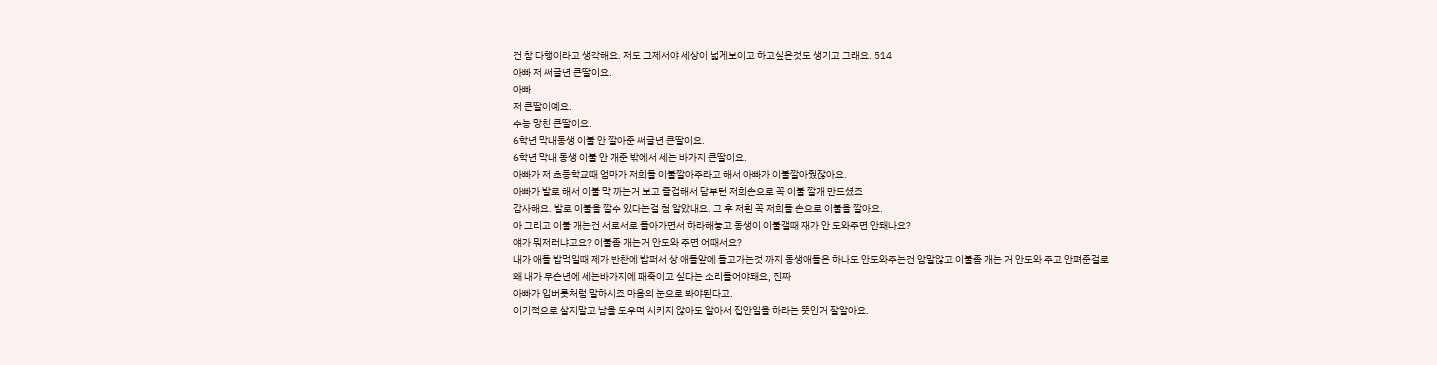건 참 다행이라고 생각해요. 저도 그제서야 세상이 넓게보이고 하고싶은것도 생기고 그래요. 514
아빠 저 써글년 큰딸이요.
아빠
저 큰딸이예요.
수능 망친 큰딸이요.
6학년 막내동생 이불 안 깔아준 써글년 큰딸이요.
6학년 막내 동생 이불 안 개준 밖에서 세는 바가지 큰딸이요.
아빠가 저 초등학교때 엄마가 저희들 이불깔아주라고 해서 아빠가 이불깔아줬잖아요.
아빠가 발로 해서 이불 막 까는거 보고 즐겁해서 담부턴 저희손으로 꼭 이불 깔개 만드셨죠
감사해요. 발로 이불을 깔수 있다는걸 첨 알았내요. 그 후 저흰 꼭 저희들 손으로 이불을 깔아요.
아 그리고 이불 개는건 서로서로 돌아가면서 하라해놓고 동생이 이불갤때 재가 안 도와주면 안돼나요?
얘가 뭐저러냐고요? 이불좀 개는거 안도와 주면 어때서요?
내가 애들 밥먹일때 제가 반찬에 밥퍼서 상 애들앞에 들고가는것 까지 동생애들은 하나도 안도와주는건 암말않고 이불좀 개는 거 안도와 주고 안펴준걸로
왜 내가 무슨년에 세는바가지에 패죽이고 싶다는 소리들어야돼요, 진짜
아빠가 입버릇처럼 말하시죠 마음의 눈으로 봐야된다고.
이기적으로 살지말고 남을 도우며 시키지 않아도 알아서 집안일을 하라는 뜻인거 잘알아요.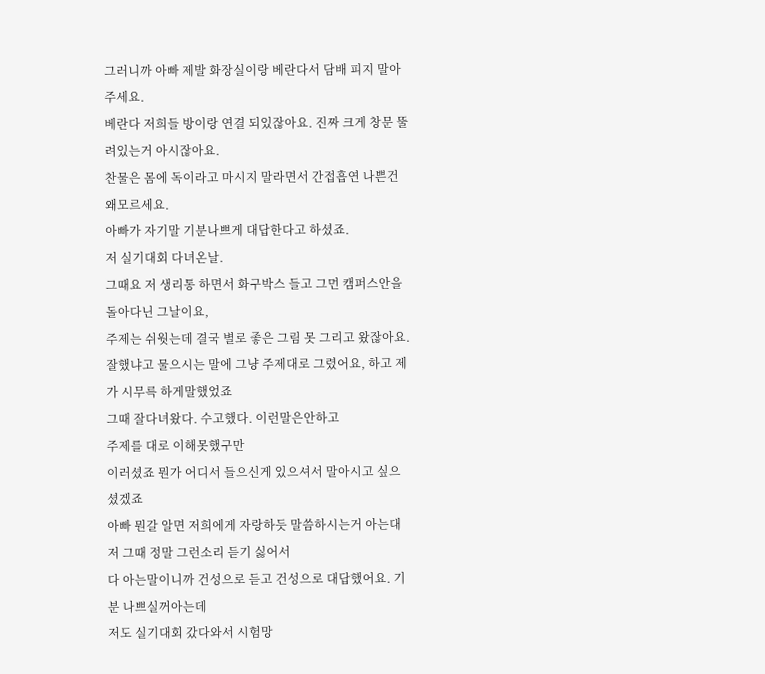그러니까 아빠 제발 화장실이랑 베란다서 담배 피지 말아주세요.
베란다 저희들 방이랑 연결 되있잖아요. 진짜 크게 창문 뚤려있는거 아시잖아요.
찬물은 몸에 독이라고 마시지 말라면서 간접흡연 나쁜건 왜모르세요.
아빠가 자기말 기분나쁘게 대답한다고 하셨죠.
저 실기대회 다녀온날.
그때요 저 생리통 하면서 화구박스 들고 그먼 캠퍼스안을 돌아다닌 그날이요,
주제는 쉬웟는데 결국 별로 좋은 그림 못 그리고 왔잖아요.
잘했냐고 물으시는 말에 그냥 주제대로 그렸어요, 하고 제가 시무륵 하게말했었죠
그때 잘다녀왔다. 수고했다. 이런말은안하고
주제를 대로 이해못했구만
이러셨죠 뭔가 어디서 들으신게 있으셔서 말아시고 싶으셨겠죠
아빠 뭔갈 알면 저희에게 자랑하듯 말씀하시는거 아는대 저 그때 정말 그런소리 듣기 싫어서
다 아는말이니까 건성으로 듣고 건성으로 대답했어요. 기분 나쁘실꺼아는데
저도 실기대회 갔다와서 시험망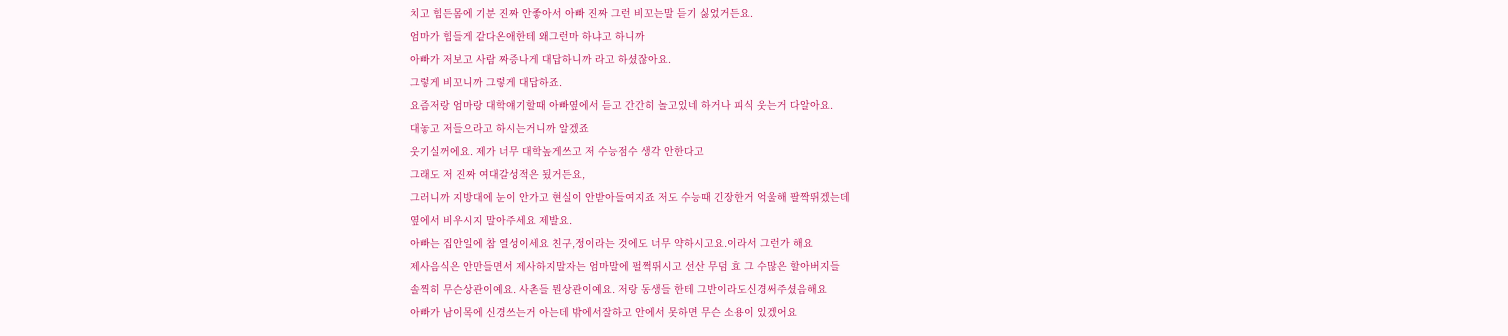치고 힘든몸에 기분 진짜 안좋아서 아빠 진짜 그런 비꼬는말 듣기 싫었거든요.
엄마가 힘들게 같다온애한테 왜그런마 하냐고 하니까
아빠가 저보고 사람 짜증나게 대답하니까 라고 하셨잖아요.
그렇게 비꼬니까 그렇게 대답하죠.
요즘저랑 엄마랑 대학얘기할때 아빠옆에서 듣고 간간히 놀고있네 하거나 피식 웃는거 다알아요.
대놓고 저들으라고 하시는거니까 알겠죠
웃기실꺼에요. 제가 너무 대학높게쓰고 저 수능점수 생각 안한다고
그래도 저 진짜 여대갈성적은 됬거든요,
그러니까 지방대에 눈이 안가고 현실이 안받아들여지죠 저도 수능때 긴장한거 억울해 팔짝뛰겠는데
옆에서 비우시지 말아주세요 제발요.
아빠는 집안일에 참 열성이세요 친구,정이라는 것에도 너무 약하시고요.이라서 그런가 해요
제사음식은 안만들면서 제사하지말자는 엄마말에 펄쩍뛰시고 선산 무덤 효 그 수많은 할아버지들
솔찍히 무슨상관이예요. 사촌들 뭔상관이예요. 저랑 동생들 한테 그반이라도신경써주셨음해요
아빠가 남이목에 신경쓰는거 아는데 밖에서잘하고 안에서 못하면 무슨 소용이 있겠어요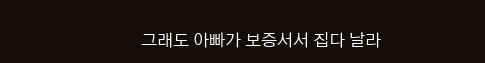그래도 아빠가 보증서서 집다 날라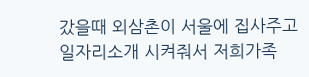갔을때 외삼촌이 서울에 집사주고 일자리소개 시켜줘서 저희가족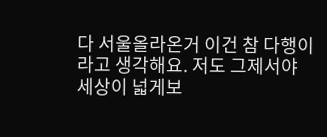다 서울올라온거 이건 참 다행이라고 생각해요. 저도 그제서야 세상이 넓게보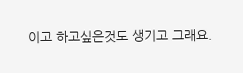이고 하고싶은것도 생기고 그래요.